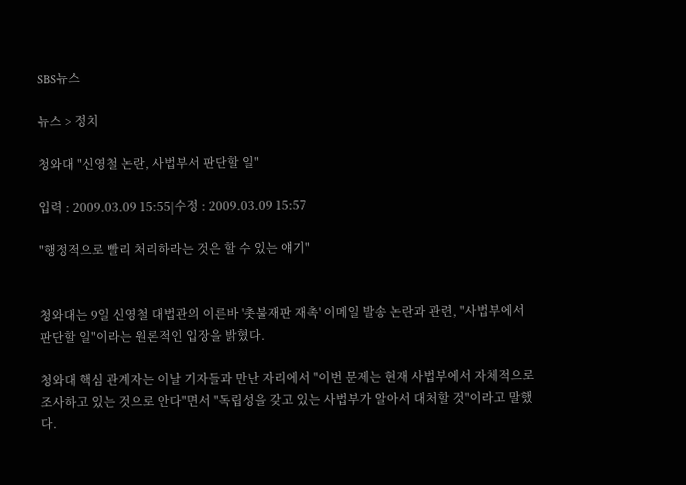SBS뉴스

뉴스 > 정치

청와대 "신영철 논란, 사법부서 판단할 일"

입력 : 2009.03.09 15:55|수정 : 2009.03.09 15:57

"행정적으로 빨리 처리하라는 것은 할 수 있는 얘기"


청와대는 9일 신영철 대법관의 이른바 '촛불재판 재촉' 이메일 발송 논란과 관련, "사법부에서 판단할 일"이라는 원론적인 입장을 밝혔다.

청와대 핵심 관계자는 이날 기자들과 만난 자리에서 "이번 문제는 현재 사법부에서 자체적으로 조사하고 있는 것으로 안다"면서 "독립성을 갖고 있는 사법부가 알아서 대처할 것"이라고 말했다.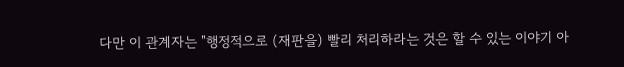다만 이 관계자는 "행정적으로 (재판을) 빨리 처리하라는 것은 할 수 있는 이야기 아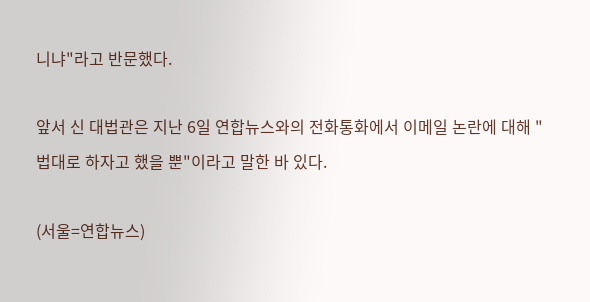니냐"라고 반문했다.

앞서 신 대법관은 지난 6일 연합뉴스와의 전화통화에서 이메일 논란에 대해 "법대로 하자고 했을 뿐"이라고 말한 바 있다.

(서울=연합뉴스)